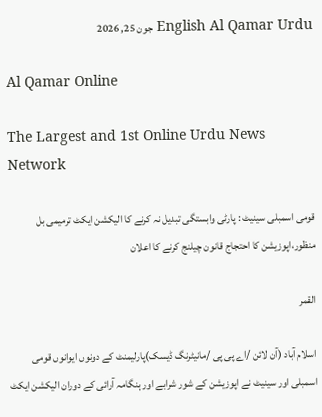English Al Qamar Urdu جون 25, 2026

Al Qamar Online

The Largest and 1st Online Urdu News Network

قومی اسمبلی سینیٹ : پارٹی وابستگی تبدیل نہ کرنے کا الیکشن ایکٹ ترمیمی بل منظور،اپوزیشن کا احتجاج قانون چیلنج کرنے کا اعلان

القمر

اسلام آباد (آن لائن /اے پی پی /مانیٹرنگ ڈیسک)پارلیمنٹ کے دونوں ایوانوں قومی اسمبلی اور سینیٹ نے اپوزیشن کے شور شرابے اور ہنگامہ آرائی کے دوران الیکشن ایکٹ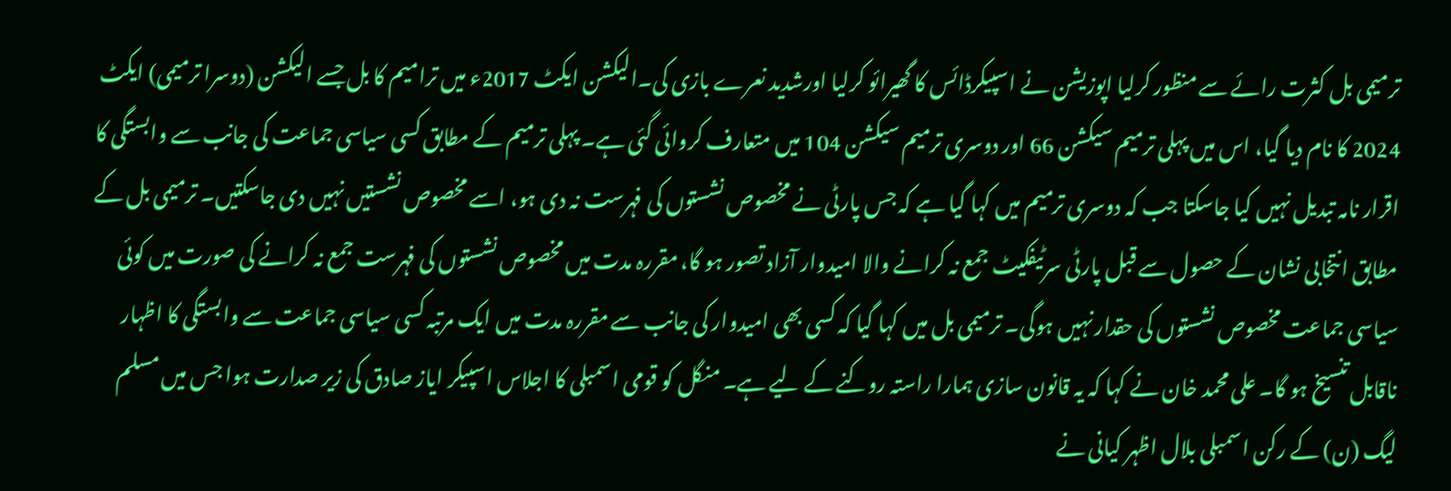ترمیمی بل کثرت رائے سے منظور کرلیا اپوزیشن نے اسپیکرڈائس کا گھیرائو کرلیا اورشدید نعرے بازی کی۔الیکشن ایکٹ 2017ء میں ترامیم کا بل جسے الیکشن (دوسرا ترمیمی) ایکٹ 2024 کا نام دیا گیا، اس میں پہلی ترمیم سیکشن 66 اور دوسری ترمیم سیکشن 104 میں متعارف کروائی گئی ہے۔ پہلی ترمیم کے مطابق کسی سیاسی جماعت کی جانب سے وابستگی کا اقرار نامہ تبدیل نہیں کیا جاسکتا جب کہ دوسری ترمیم میں کہا گیا ہے کہ جس پارٹی نے مخصوص نشستوں کی فہرست نہ دی ہو، اسے مخصوص نشستیں نہیں دی جاسکتیں۔ ترمیمی بل کے مطابق انتخابی نشان کے حصول سے قبل پارٹی سرٹیفکیٹ جمع نہ کرانے والا امیدوار آزاد تصور ہو گا، مقررہ مدت میں مخصوص نشستوں کی فہرست جمع نہ کرانے کی صورت میں کوئی سیاسی جماعت مخصوص نشستوں کی حقدار نہیں ہوگی۔ ترمیمی بل میں کہا گیا کہ کسی بھی امیدوار کی جانب سے مقررہ مدت میں ایک مرتبہ کسی سیاسی جماعت سے وابستگی کا اظہار ناقابل تنسیخ ہو گا۔ علی محمد خان نے کہا کہ یہ قانون سازی ہمارا راستہ روکنے کے لیے ہے۔ منگل کو قومی اسمبلی کا اجلاس اسپیکر ایاز صادق کی زیر صدارت ہوا جس میں مسلم لیگ (ن) کے رکن اسمبلی بلال اظہر کیانی نے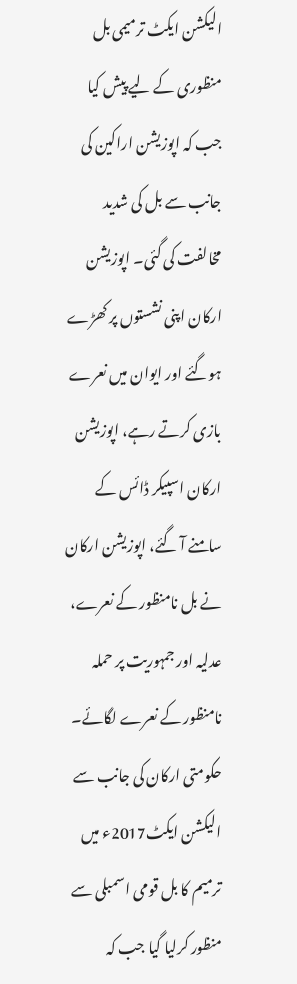الیکشن ایکٹ ترمیمی بل منظوری کے لیے پیش کیا جب کہ اپوزیشن اراکین کی جانب سے بل کی شدید مخالفت کی گئی۔ اپوزیشن ارکان اپنی نشستوں پر کھڑے ہوگئے اور ایوان میں نعرے بازی کرتے رہے، اپوزیشن ارکان اسپیکر ڈائس کے سامنے آ گئے، اپوزیشن ارکان نے بل نامنظور کے نعرے، عدلیہ اور جمہوریت پر حملہ نامنظور کے نعرے لگائے۔ حکومتی ارکان کی جانب سے الیکشن ایکٹ2017ء میں ترمیم کا بل قومی اسمبلی سے منظور کرلیا گیا جب کہ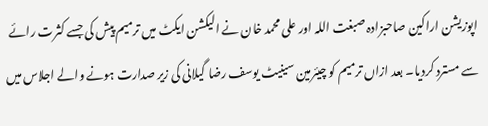اپوزیشن اراکین صاحبزادہ صبغت اللہ اور علی محمد خان نے الیکشن ایکٹ میں ترمیم پیش کی جسے کثرت رائے سے مسترد کردیا۔ بعد ازاں ترمیم کو چیئرمین سینیٹ یوسف رضا گیلانی کی زیر صدارت ہونے والے اجلاس میں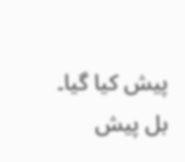پیش کیا گیا۔ بل پیش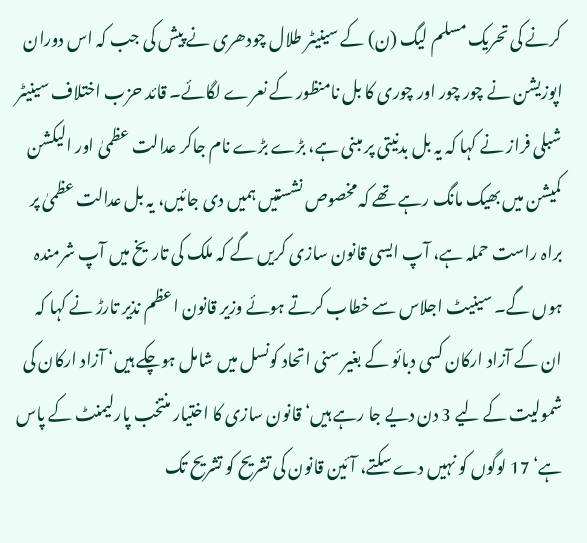کرنے کی تحریک مسلم لیگ (ن) کے سینیٹر طلال چودھری نے پیش کی جب کہ اس دوران اپوزیشن نے چور چور اور چوری کا بل نامنظور کے نعرے لگائے۔ قائد حزب اختلاف سینیٹر شبلی فراز نے کہا کہ یہ بل بدنیتی پر مبنی ہے، بڑے بڑے نام جاکر عدالت عظمیٰ اور الیکشن کمیشن میں بھیک مانگ رہے تھے کہ مخصوص نشستیں ہمیں دی جائیں، یہ بل عدالت عظمیٰ پر براہ راست حملہ ہے، آپ ایسی قانون سازی کریں گے کہ ملک کی تاریخ میں آپ شرمندہ ہوں گے۔ سینیٹ اجلاس سے خطاب کرتے ہوئے وزیر قانون اعظم نذیر تارڑ نے کہا کہ ان کے آزاد ارکان کسی دبائو کے بغیر سنی اتحاد کونسل میں شامل ہوچکے ہیں‘ آزاد ارکان کی شمولیت کے لیے 3 دن دیے جا رہے ہیں‘ قانون سازی کا اختیار منتخب پارلیمنٹ کے پاس ہے‘ 17 لوگوں کو نہیں دے سکتے، آئین قانون کی تشریح کو تشریح تک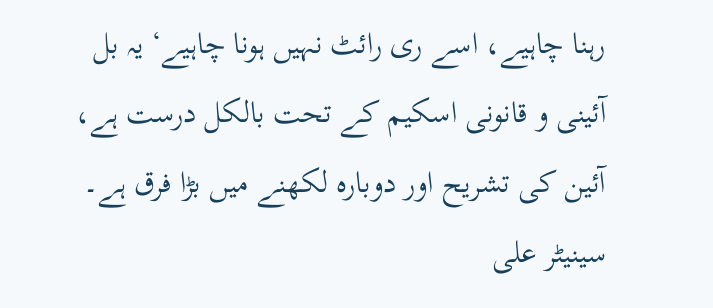رہنا چاہیے، اسے ری رائٹ نہیں ہونا چاہیے‘ یہ بل آئینی و قانونی اسکیم کے تحت بالکل درست ہے، آئین کی تشریح اور دوبارہ لکھنے میں بڑا فرق ہے۔ سینیٹر علی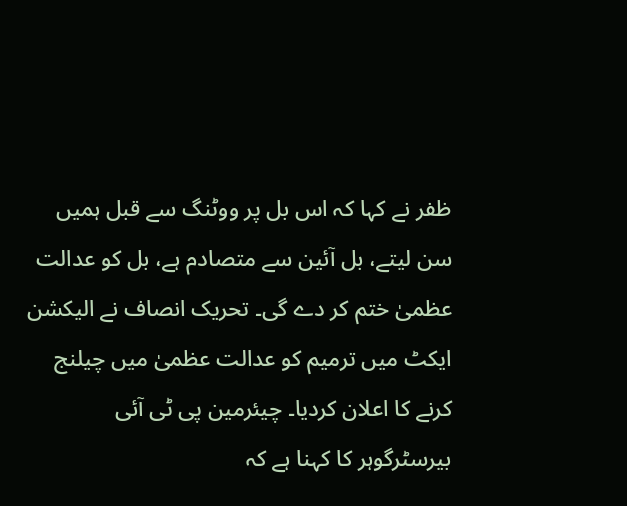ظفر نے کہا کہ اس بل پر ووٹنگ سے قبل ہمیں سن لیتے، بل آئین سے متصادم ہے، بل کو عدالت عظمیٰ ختم کر دے گی۔ تحریک انصاف نے الیکشن ایکٹ میں ترمیم کو عدالت عظمیٰ میں چیلنج کرنے کا اعلان کردیا۔ چیئرمین پی ٹی آئی بیرسٹرگوہر کا کہنا ہے کہ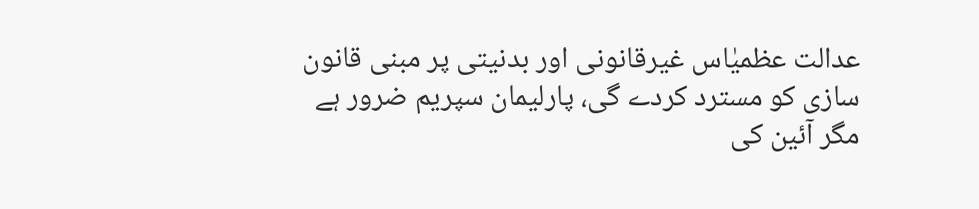عدالت عظمیٰاس غیرقانونی اور بدنیتی پر مبنی قانون سازی کو مسترد کردے گی، پارلیمان سپریم ضرور ہے مگر آئین کی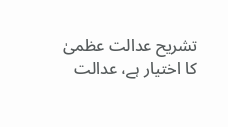تشریح عدالت عظمیٰ کا اختیار ہے، عدالت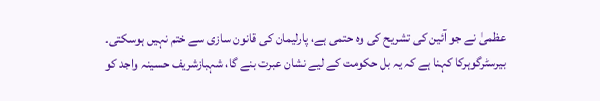عظمیٰ نے جو آئین کی تشریح کی وہ حتمی ہے، پارلیمان کی قانون سازی سے ختم نہیں ہوسکتی۔ بیرسٹرگوہرکا کہنا ہے کہ یہ بل حکومت کے لیے نشان عبرت بنے گا، شہبازشریف حسینہ واجد کو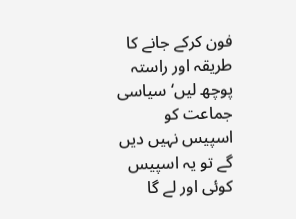فون کرکے جانے کا طریقہ اور راستہ پوچھ لیں‘ سیاسی جماعت کو اسپیس نہیں دیں گے تو یہ اسپیس کوئی اور لے گا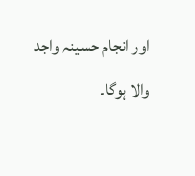اور انجام حسینہ واجد والا ہوگا۔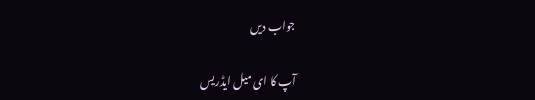جواب دیں

آپ کا ای میل ایڈریس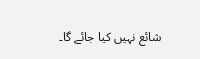شائع نہیں کیا جائے گا۔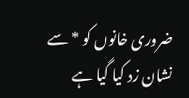ضروری خانوں کو * سے نشان زد کیا گیا ہے